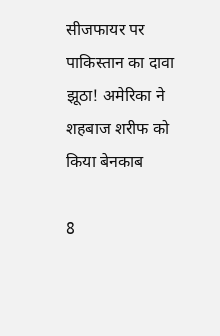सीजफायर पर पाकिस्तान का दावा झूठा! अमेरिका ने शहबाज शरीफ को किया बेनकाब

8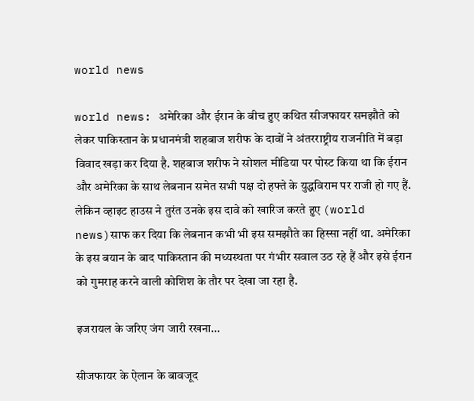world news

world news: अमेरिका और ईरान के बीच हुए कथित सीजफायर समझौते को लेकर पाकिस्तान के प्रधानमंत्री शहबाज शरीफ के दावों ने अंतरराष्ट्रीय राजनीति में बड़ा विवाद खड़ा कर दिया है. शहबाज शरीफ ने सोशल मीडिया पर पोस्ट किया था कि ईरान और अमेरिका के साथ लेबनान समेत सभी पक्ष दो हफ्ते के युद्धविराम पर राजी हो गए हैं. लेकिन व्हाइट हाउस ने तुरंत उनके इस दावे को खारिज करते हुए (world news)साफ कर दिया कि लेबनान कभी भी इस समझौते का हिस्सा नहीं था. अमेरिका के इस बयान के बाद पाकिस्तान की मध्यस्थता पर गंभीर सवाल उठ रहे हैं और इसे ईरान को गुमराह करने वाली कोशिश के तौर पर देखा जा रहा है.

इजरायल के जरिए जंग जारी रखना…

सीजफायर के ऐलान के बावजूद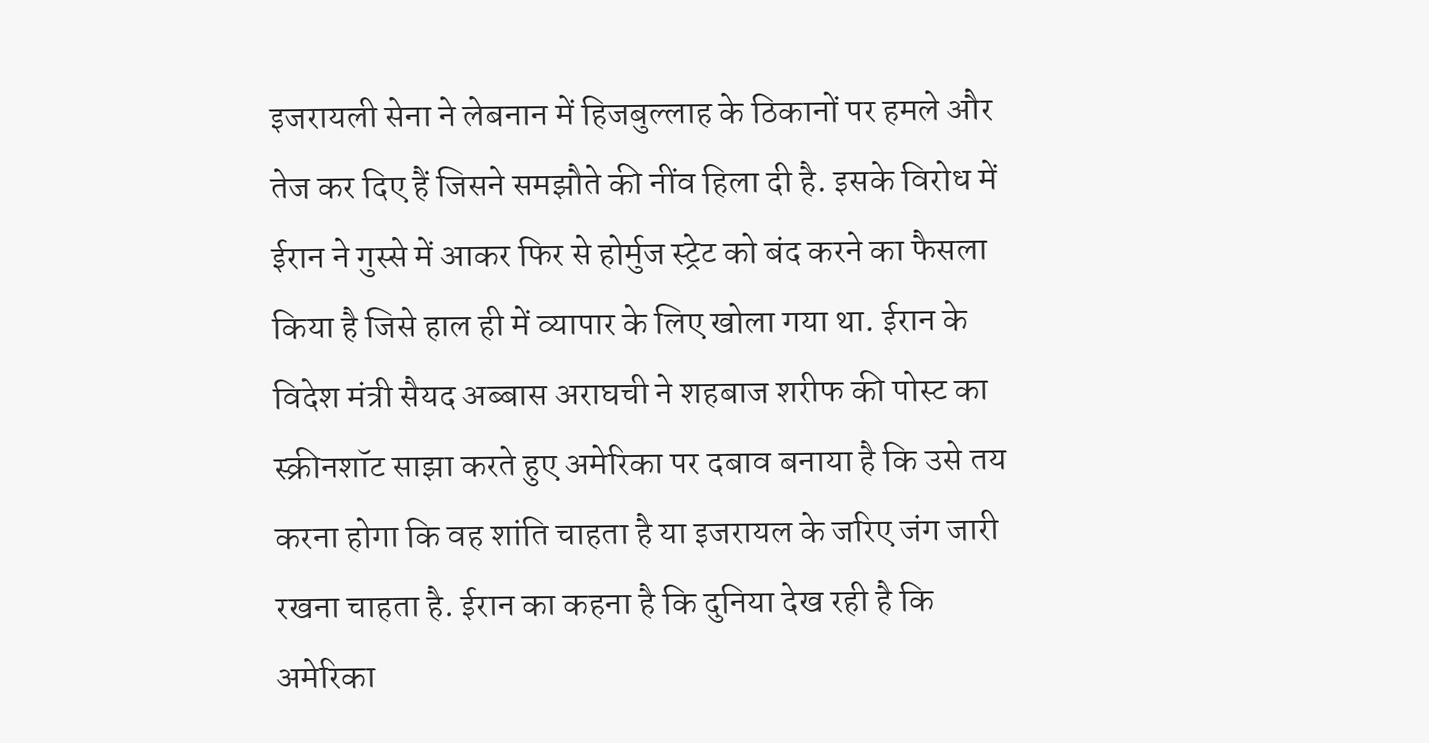इजरायली सेना ने लेबनान में हिजबुल्लाह के ठिकानों पर हमले और तेज कर दिए हैं जिसने समझौते की नींव हिला दी है. इसके विरोध में ईरान ने गुस्से में आकर फिर से होर्मुज स्ट्रेट को बंद करने का फैसला किया है जिसे हाल ही में व्यापार के लिए खोला गया था. ईरान के विदेश मंत्री सैयद अब्बास अराघची ने शहबाज शरीफ की पोस्ट का स्क्रीनशॉट साझा करते हुए अमेरिका पर दबाव बनाया है कि उसे तय करना होगा कि वह शांति चाहता है या इजरायल के जरिए जंग जारी रखना चाहता है. ईरान का कहना है कि दुनिया देख रही है कि अमेरिका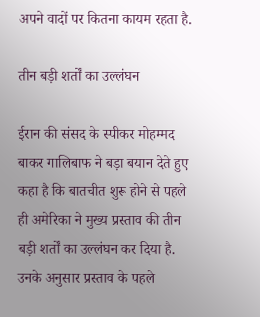अपने वादों पर कितना कायम रहता है.

तीन बड़ी शर्तों का उल्लंघन

ईरान की संसद के स्पीकर मोहम्मद बाकर गालिबाफ ने बड़ा बयान देते हुए कहा है कि बातचीत शुरू होने से पहले ही अमेरिका ने मुख्य प्रस्ताव की तीन बड़ी शर्तों का उल्लंघन कर दिया है. उनके अनुसार प्रस्ताव के पहले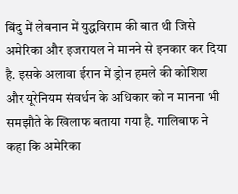बिंदु में लेबनान में युद्धविराम की बात थी जिसे अमेरिका और इजरायल ने मानने से इनकार कर दिया है. इसके अलावा ईरान में ड्रोन हमले की कोशिश और यूरेनियम संवर्धन के अधिकार को न मानना भी समझौते के खिलाफ बताया गया है. गालिबाफ ने कहा कि अमेरिका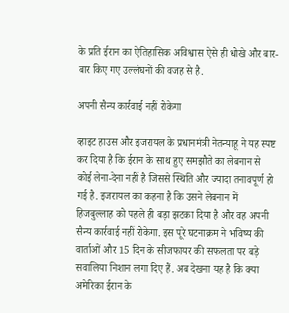के प्रति ईरान का ऐतिहासिक अविश्वास ऐसे ही धोखे और बार-बार किए गए उल्लंघनों की वजह से है.

अपनी सैन्य कार्रवाई नहीं रोकेगा

व्हाइट हाउस और इजरायल के प्रधानमंत्री नेतन्याहू ने यह स्पष्ट कर दिया है कि ईरान के साथ हुए समझौते का लेबनान से कोई लेना-देना नहीं है जिससे स्थिति और ज्यादा तनावपूर्ण हो गई है. इजरायल का कहना है कि उसने लेबनान में हिजबुल्लाह को पहले ही बड़ा झटका दिया है और वह अपनी सैन्य कार्रवाई नहीं रोकेगा. इस पूरे घटनाक्रम ने भविष्य की वार्ताओं और 15 दिन के सीजफायर की सफलता पर बड़े सवालिया निशान लगा दिए हैं. अब देखना यह है कि क्या अमेरिका ईरान के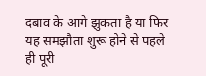दबाव के आगे झुकता है या फिर यह समझौता शुरू होने से पहले ही पूरी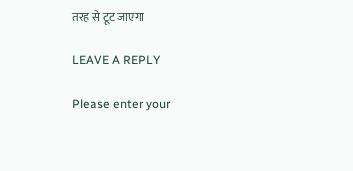तरह से टूट जाएगा

LEAVE A REPLY

Please enter your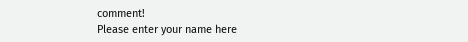comment!
Please enter your name here